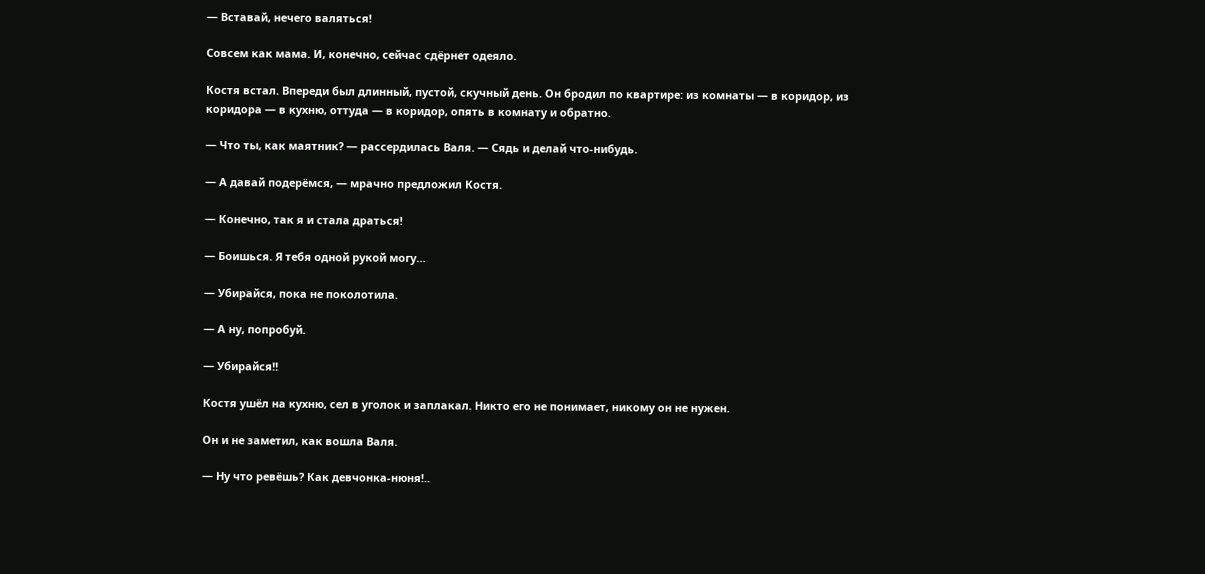— Вставай, нечего валяться!

Совсем как мама. И, конечно, сейчас сдёрнет одеяло.

Костя встал. Впереди был длинный, пустой, скучный день. Он бродил по квартире: из комнаты — в коридор, из коридора — в кухню, оттуда — в коридор, опять в комнату и обратно.

— Что ты, как маятник? — рассердилась Валя. — Сядь и делай что-нибудь.

— А давай подерёмся, — мрачно предложил Костя.

— Конечно, так я и стала драться!

— Боишься. Я тебя одной рукой могу…

— Убирайся, пока не поколотила.

— А ну, попробуй.

— Убирайся!!

Костя ушёл на кухню, сел в уголок и заплакал. Никто его не понимает, никому он не нужен.

Он и не заметил, как вошла Валя.

— Ну что ревёшь? Как девчонка-нюня!..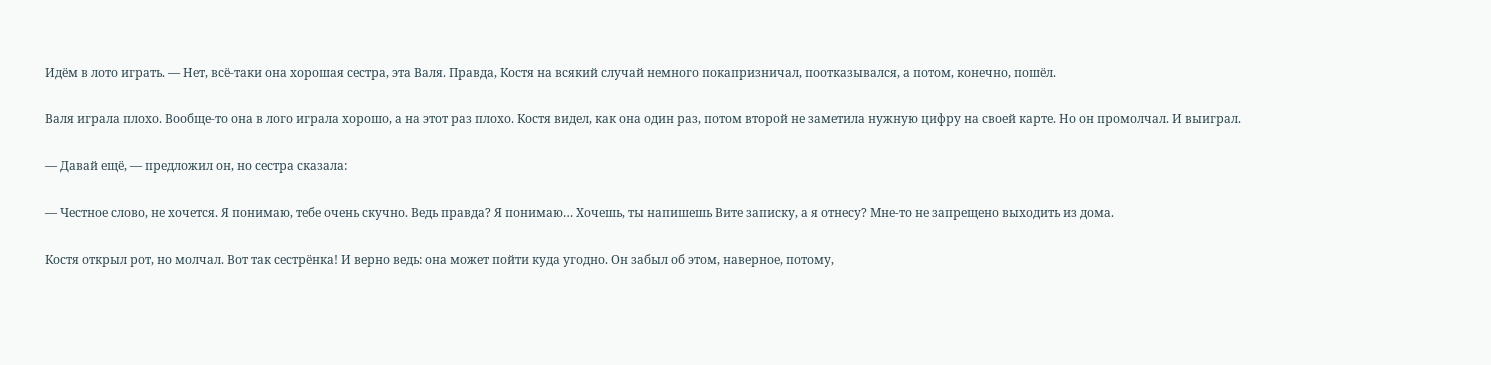Идём в лото играть. — Нет, всё-таки она хорошая сестра, эта Валя. Правда, Костя на всякий случай немного покапризничал, поотказывался, а потом, конечно, пошёл.

Валя играла плохо. Вообще-то она в лого играла хорошо, а на этот раз плохо. Костя видел, как она один раз, потом второй не заметила нужную цифру на своей карте. Но он промолчал. И выиграл.

— Давай ещё, — предложил он, но сестра сказала:

— Честное слово, не хочется. Я понимаю, тебе очень скучно. Ведь правда? Я понимаю… Хочешь, ты напишешь Вите записку, а я отнесу? Мне-то не запрещено выходить из дома.

Костя открыл рот, но молчал. Вот так сестрёнка! И верно ведь: она может пойти куда угодно. Он забыл об этом, наверное, потому,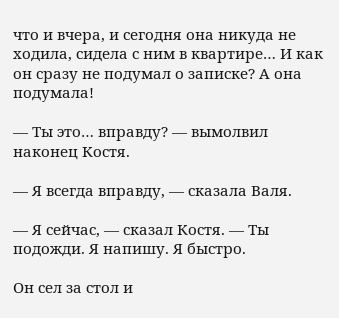что и вчера, и сегодня она никуда не ходила, сидела с ним в квартире… И как он сразу не подумал о записке? А она подумала!

— Ты это… вправду? — вымолвил наконец Костя.

— Я всегда вправду, — сказала Валя.

— Я сейчас, — сказал Костя. — Ты подожди. Я напишу. Я быстро.

Он сел за стол и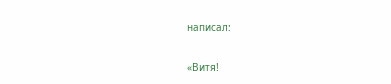написал:

«Витя!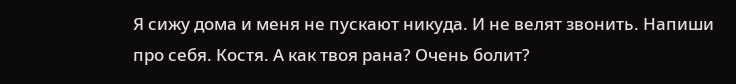Я сижу дома и меня не пускают никуда. И не велят звонить. Напиши про себя. Костя. А как твоя рана? Очень болит?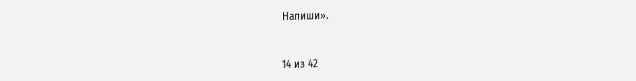Напиши».



14 из 42